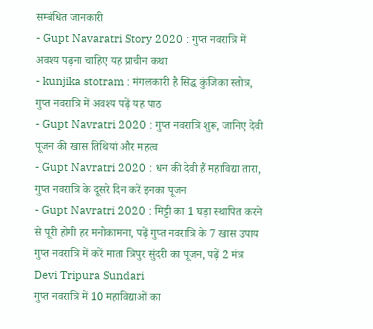सम्बंधित जानकारी
- Gupt Navaratri Story 2020 : गुप्त नवरात्रि में अवश्य पढ़ना चाहिए यह प्राचीन कथा
- kunjika stotram : मंगलकारी है सिद्ध कुंजिका स्तोत्र, गुप्त नवरात्रि में अवश्य पढ़ें यह पाठ
- Gupt Navratri 2020 : गुप्त नवरात्रि शुरू, जानिए देवी पूजन की खास तिथियां और महत्व
- Gupt Navratri 2020 : धन की देवी हैं महाविद्या तारा, गुप्त नवरात्रि के दूसरे दिन करें इनका पूजन
- Gupt Navratri 2020 : मिट्टी का 1 घड़ा स्थापित करने से पूरी होगी हर मनोकामना, पढ़ें गुप्त नवरात्रि के 7 खास उपाय
गुप्त नवरात्रि में करें माता त्रिपुर सुंदरी का पूजन, पढ़ें 2 मंत्र
Devi Tripura Sundari
गुप्त नवरात्रि में 10 महाविद्याओं का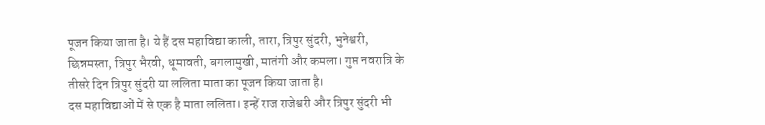पूजन किया जाता है। ये हैं दस महाविद्या काली, तारा, त्रिपुर सुंदरी, भुनेश्वरी, छिन्नमस्ता, त्रिपुर भैरवी, धूमावती, बगलामुखी, मातंगी और कमला। गुप्त नवरात्रि के तीसरे दिन त्रिपुर सुंदरी या ललिता माता का पूजन किया जाता है।
दस महाविद्याओं में से एक है माता ललिता। इन्हें राज राजेश्वरी और त्रिपुर सुंदरी भी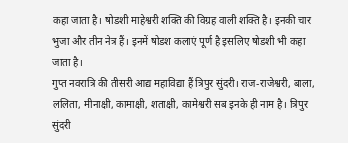कहा जाता है। षोडशी माहेश्वरी शक्ति की विग्रह वाली शक्ति है। इनकी चार भुजा और तीन नेत्र हैं। इनमें षोडश कलाएं पूर्ण है इसलिए षोडशी भी कहा जाता है।
गुप्त नवरात्रि की तीसरी आद्य महाविद्या हैं त्रिपुर सुंदरी। राज-राजेश्वरी, बाला, ललिता, मीनाक्षी, कामाक्षी, शताक्षी, कामेश्वरी सब इनके ही नाम है। त्रिपुर सुंदरी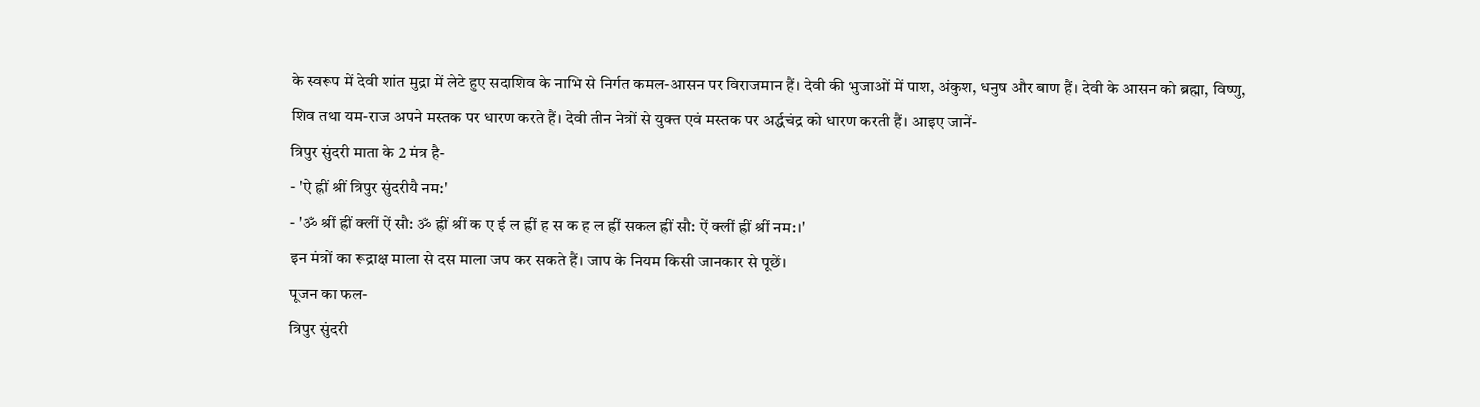के स्वरूप में देवी शांत मुद्रा में लेटे हुए सदाशिव के नाभि से निर्गत कमल-आसन पर विराजमान हैं। देवी की भुजाओं में पाश, अंकुश, धनुष और बाण हैं। देवी के आसन को ब्रह्मा, विष्णु, शिव तथा यम-राज अपने मस्तक पर धारण करते हैं। देवी तीन नेत्रों से युक्त एवं मस्तक पर अर्द्धचंद्र को धारण करती हैं। आइए जानें-
त्रिपुर सुंदरी माता के 2 मंत्र है-
- 'ऐ ह्नीं श्रीं त्रिपुर सुंदरीयै नम:'
- 'ॐ श्रीं ह्रीं क्लीं ऐं सौ: ॐ ह्रीं श्रीं क ए ई ल ह्रीं ह स क ह ल ह्रीं सकल ह्रीं सौ: ऐं क्लीं ह्रीं श्रीं नम:।'
इन मंत्रों का रूद्राक्ष माला से दस माला जप कर सकते हैं। जाप के नियम किसी जानकार से पूछें।
पूजन का फल-
त्रिपुर सुंदरी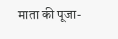माता की पूजा-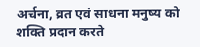अर्चना, व्रत एवं साधना मनुष्य को शक्ति प्रदान करते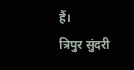हैं।
त्रिपुर सुंदरी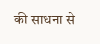की साधना से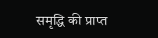समृद्धि की प्राप्त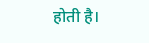होती है।